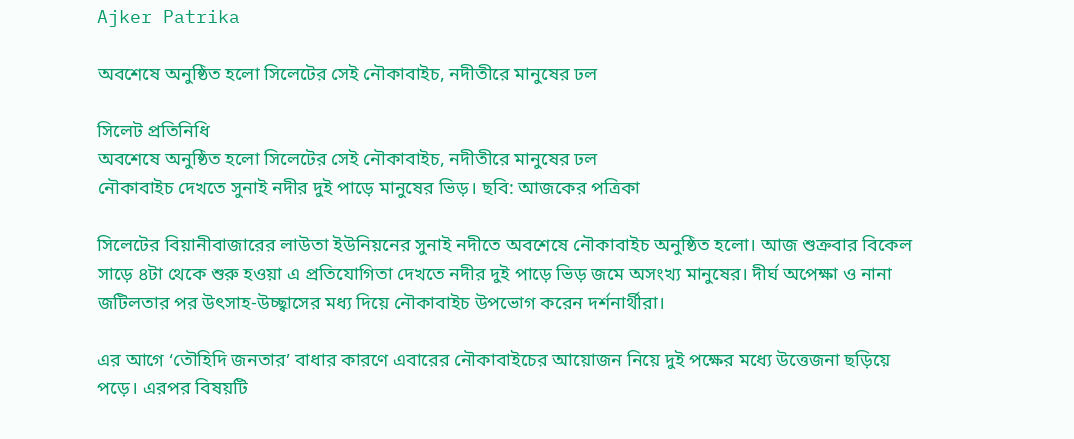Ajker Patrika

অবশেষে অনুষ্ঠিত হলো সিলেটের সেই নৌকাবাইচ, নদীতীরে মানুষের ঢল

সিলেট প্রতিনিধি
অবশেষে অনুষ্ঠিত হলো সিলেটের সেই নৌকাবাইচ, নদীতীরে মানুষের ঢল
নৌকাবাইচ দেখতে সুনাই নদীর দুই পাড়ে মানুষের ভিড়। ছবি: আজকের পত্রিকা

সিলেটের বিয়ানীবাজারের লাউতা ইউনিয়নের সুনাই নদীতে অবশেষে নৌকাবাইচ অনুষ্ঠিত হলো। আজ শুক্রবার বিকেল সাড়ে ৪টা থেকে শুরু হওয়া এ প্রতিযোগিতা দেখতে নদীর দুই পাড়ে ভিড় জমে অসংখ্য মানুষের। দীর্ঘ অপেক্ষা ও নানা জটিলতার পর উৎসাহ-উচ্ছ্বাসের মধ্য দিয়ে নৌকাবাইচ উপভোগ করেন দর্শনার্থীরা।

এর আগে ‘তৌহিদি জনতার’ বাধার কারণে এবারের নৌকাবাইচের আয়োজন নিয়ে দুই পক্ষের মধ্যে উত্তেজনা ছড়িয়ে পড়ে। এরপর বিষয়টি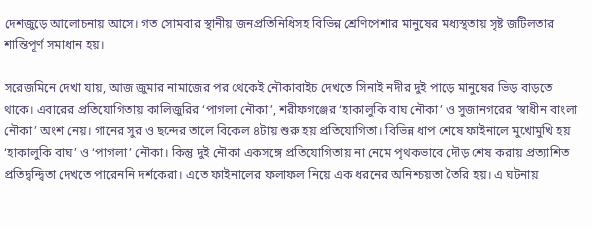দেশজুড়ে আলোচনায় আসে। গত সোমবার স্থানীয় জনপ্রতিনিধিসহ বিভিন্ন শ্রেণিপেশার মানুষের মধ্যস্থতায় সৃষ্ট জটিলতার শান্তিপূর্ণ সমাধান হয়।

সরেজমিনে দেখা যায়, আজ জুমার নামাজের পর থেকেই নৌকাবাইচ দেখতে সিনাই নদীর দুই পাড়ে মানুষের ভিড় বাড়তে থাকে। এবারের প্রতিযোগিতায় কালিজুরির ‘পাগলা নৌকা’, শরীফগঞ্জের ‘হাকালুকি বাঘ নৌকা’ ও সুজানগরের ‘স্বাধীন বাংলা নৌকা’ অংশ নেয়। গানের সুর ও ছন্দের তালে বিকেল ৪টায় শুরু হয় প্রতিযোগিতা। বিভিন্ন ধাপ শেষে ফাইনালে মুখোমুখি হয় ‘হাকালুকি বাঘ’ ও ‘পাগলা’ নৌকা। কিন্তু দুই নৌকা একসঙ্গে প্রতিযোগিতায় না নেমে পৃথকভাবে দৌড় শেষ করায় প্রত্যাশিত প্রতিদ্বন্দ্বিতা দেখতে পারেননি দর্শকেরা। এতে ফাইনালের ফলাফল নিয়ে এক ধরনের অনিশ্চয়তা তৈরি হয়। এ ঘটনায়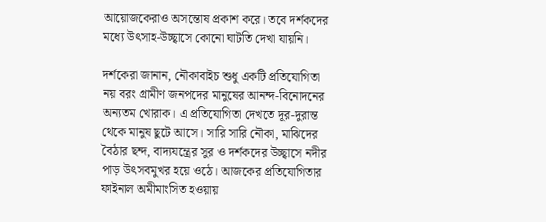আয়োজকেরাও অসন্তোষ প্রকাশ করে। তবে দর্শকদের মধ্যে উৎসাহ-উচ্ছ্বাসে কোনো ঘাটতি দেখা যায়নি।

দর্শকেরা জানান, নৌকাবাইচ শুধু একটি প্রতিযোগিতা নয় বরং গ্রামীণ জনপদের মানুষের আনন্দ-বিনোদনের অন্যতম খোরাক। এ প্রতিযোগিতা দেখতে দূর-দুরান্ত থেকে মানুষ ছুটে আসে। সারি সারি নৌকা, মাঝিদের বৈঠার ছন্দ, বাদ্যযন্ত্রের সুর ও দর্শকদের উচ্ছ্বাসে নদীর পাড় উৎসবমুখর হয়ে ওঠে। আজকের প্রতিযোগিতার ফাইনাল অমীমাংসিত হওয়ায়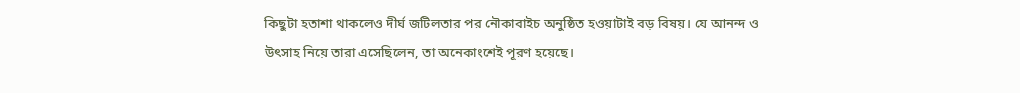কিছুটা হতাশা থাকলেও দীর্ঘ জটিলতার পর নৌকাবাইচ অনুষ্ঠিত হওয়াটাই বড় বিষয়। যে আনন্দ ও উৎসাহ নিয়ে তারা এসেছিলেন, তা অনেকাংশেই পূরণ হয়েছে।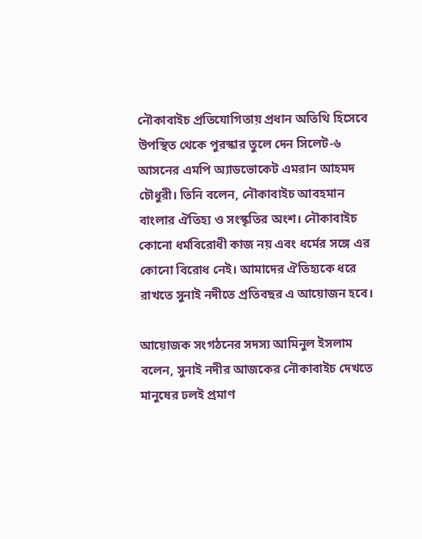নৌকাবাইচ প্রতিযোগিতায় প্রধান অতিথি হিসেবে উপস্থিত থেকে পুরস্কার তুলে দেন সিলেট-৬ আসনের এমপি অ্যাডভোকেট এমরান আহমদ চৌধুরী। তিনি বলেন, নৌকাবাইচ আবহমান বাংলার ঐতিহ্য ও সংস্কৃতির অংশ। নৌকাবাইচ কোনো ধর্মবিরোধী কাজ নয় এবং ধর্মের সঙ্গে এর কোনো বিরোধ নেই। আমাদের ঐতিহ্যকে ধরে রাখতে সুনাই নদীতে প্রতিবছর এ আয়োজন হবে।

আয়োজক সংগঠনের সদস্য আমিনুল ইসলাম বলেন, সুনাই নদীর আজকের নৌকাবাইচ দেখতে মানুষের ঢলই প্রমাণ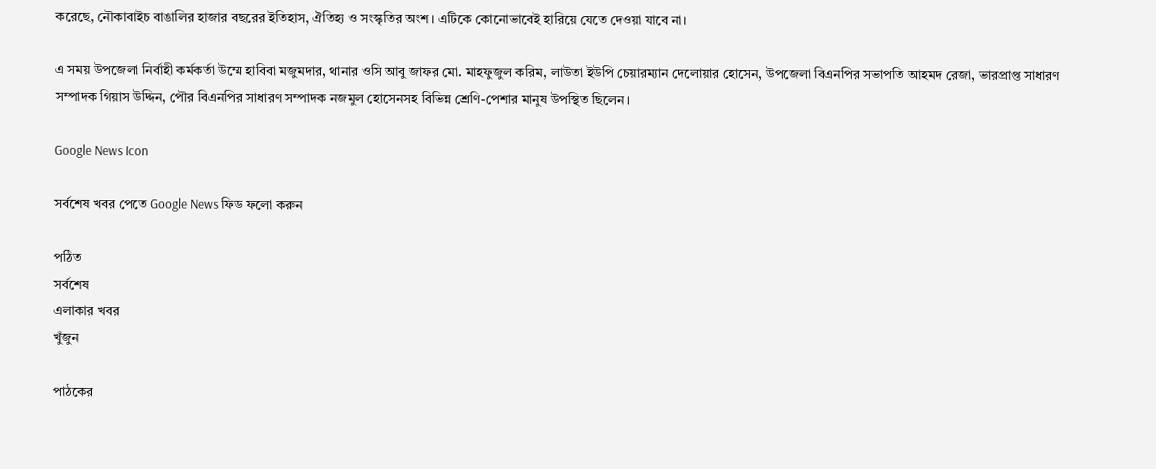করেছে, নৌকাবাইচ বাঙালির হাজার বছরের ইতিহাস, ঐতিহ্য ও সংস্কৃতির অংশ। এটিকে কোনোভাবেই হারিয়ে যেতে দেওয়া যাবে না।

এ সময় উপজেলা নির্বাহী কর্মকর্তা উম্মে হাবিবা মজুমদার, থানার ওসি আবু জাফর মো. মাহফুজুল করিম, লাউতা ইউপি চেয়ারম্যান দেলোয়ার হোসেন, উপজেলা বিএনপির সভাপতি আহমদ রেজা, ভারপ্রাপ্ত সাধারণ সম্পাদক গিয়াস উদ্দিন, পৌর বিএনপির সাধারণ সম্পাদক নজমুল হোসেনসহ বিভিন্ন শ্রেণি-পেশার মানুষ উপস্থিত ছিলেন।

Google News Icon

সর্বশেষ খবর পেতে Google News ফিড ফলো করুন

পঠিত
সর্বশেষ
এলাকার খবর
খুঁজুন

পাঠকের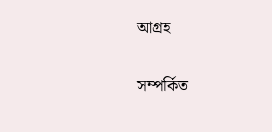আগ্রহ

সম্পর্কিত